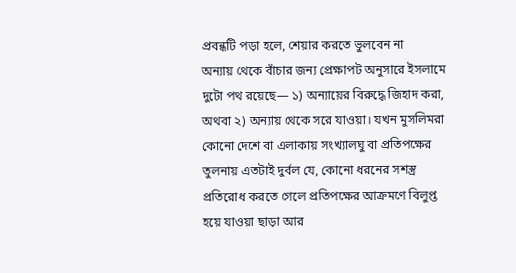প্রবন্ধটি পড়া হলে, শেয়ার করতে ভুলবেন না
অন্যায় থেকে বাঁচার জন্য প্রেক্ষাপট অনুসারে ইসলামে দুটো পথ রয়েছে— ১) অন্যায়ের বিরুদ্ধে জিহাদ করা, অথবা ২) অন্যায় থেকে সরে যাওয়া। যখন মুসলিমরা কোনো দেশে বা এলাকায় সংখ্যালঘু বা প্রতিপক্ষের তুলনায় এতটাই দুর্বল যে, কোনো ধরনের সশস্ত্র প্রতিরোধ করতে গেলে প্রতিপক্ষের আক্রমণে বিলুপ্ত হয়ে যাওয়া ছাড়া আর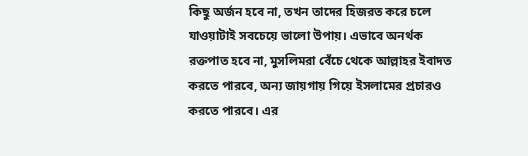কিছু অর্জন হবে না, তখন তাদের হিজরত করে চলে যাওয়াটাই সবচেয়ে ভালো উপায়। এভাবে অনর্থক রক্তপাত হবে না, মুসলিমরা বেঁচে থেকে আল্লাহর ইবাদত করতে পারবে, অন্য জায়গায় গিয়ে ইসলামের প্রচারও করতে পারবে। এর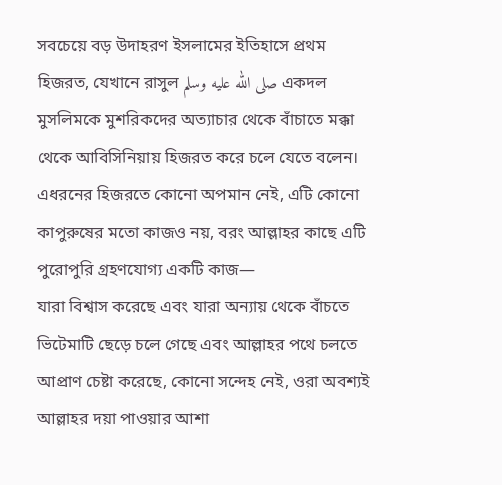সবচেয়ে বড় উদাহরণ ইসলামের ইতিহাসে প্রথম হিজরত, যেখানে রাসুল صلى الله عليه وسلم একদল মুসলিমকে মুশরিকদের অত্যাচার থেকে বাঁচাতে মক্কা থেকে আবিসিনিয়ায় হিজরত করে চলে যেতে বলেন। এধরনের হিজরতে কোনো অপমান নেই, এটি কোনো কাপুরুষের মতো কাজও নয়, বরং আল্লাহর কাছে এটি পুরোপুরি গ্রহণযোগ্য একটি কাজ—
যারা বিশ্বাস করেছে এবং যারা অন্যায় থেকে বাঁচতে ভিটেমাটি ছেড়ে চলে গেছে এবং আল্লাহর পথে চলতে আপ্রাণ চেষ্টা করেছে, কোনো সন্দেহ নেই, ওরা অবশ্যই আল্লাহর দয়া পাওয়ার আশা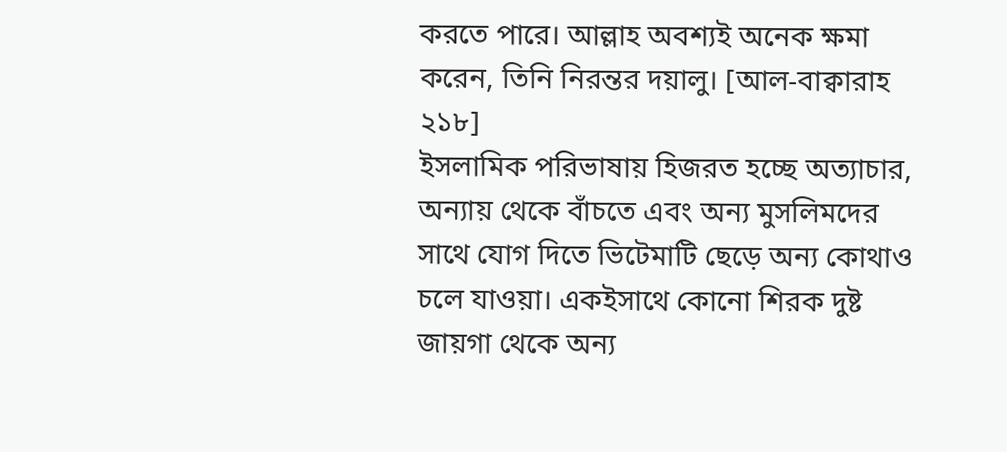করতে পারে। আল্লাহ অবশ্যই অনেক ক্ষমা করেন, তিনি নিরন্তর দয়ালু। [আল-বাক্বারাহ ২১৮]
ইসলামিক পরিভাষায় হিজরত হচ্ছে অত্যাচার, অন্যায় থেকে বাঁচতে এবং অন্য মুসলিমদের সাথে যোগ দিতে ভিটেমাটি ছেড়ে অন্য কোথাও চলে যাওয়া। একইসাথে কোনো শিরক দুষ্ট জায়গা থেকে অন্য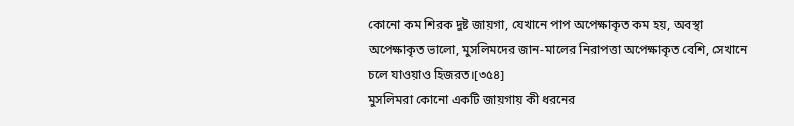কোনো কম শিরক দুষ্ট জায়গা, যেখানে পাপ অপেক্ষাকৃত কম হয়, অবস্থা অপেক্ষাকৃত ভালো, মুসলিমদের জান-মালের নিরাপত্তা অপেক্ষাকৃত বেশি, সেখানে চলে যাওয়াও হিজরত।[৩৫৪]
মুসলিমরা কোনো একটি জায়গায় কী ধরনের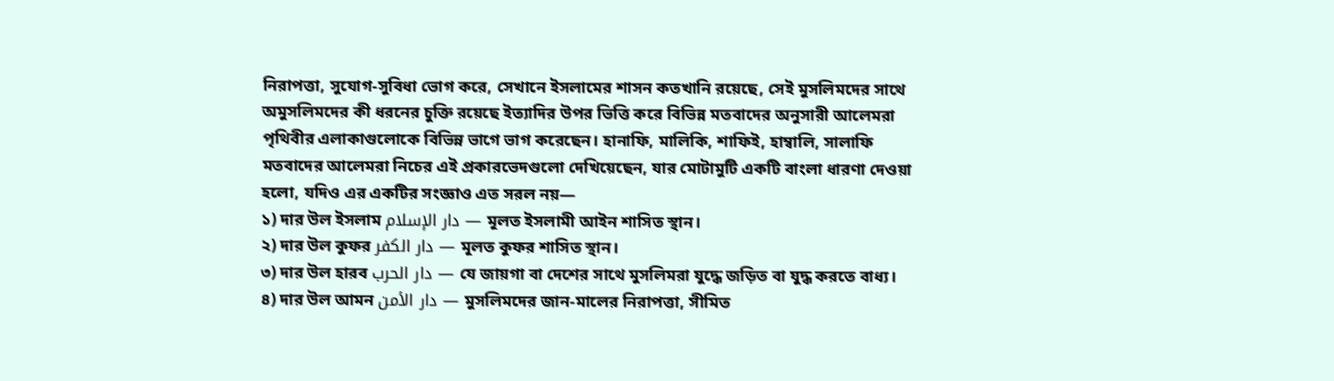নিরাপত্তা, সুযোগ-সুবিধা ভোগ করে, সেখানে ইসলামের শাসন কতখানি রয়েছে, সেই মুসলিমদের সাথে অমুসলিমদের কী ধরনের চুক্তি রয়েছে ইত্যাদির উপর ভিত্তি করে বিভিন্ন মতবাদের অনুসারী আলেমরা পৃথিবীর এলাকাগুলোকে বিভিন্ন ভাগে ভাগ করেছেন। হানাফি, মালিকি, শাফিই, হাম্বালি, সালাফি মতবাদের আলেমরা নিচের এই প্রকারভেদগুলো দেখিয়েছেন, যার মোটামুটি একটি বাংলা ধারণা দেওয়া হলো, যদিও এর একটির সংজ্ঞাও এত সরল নয়—
১) দার উল ইসলাম دار الإسلام — মূলত ইসলামী আইন শাসিত স্থান।
২) দার উল কুফর دار الكفر — মূলত কুফর শাসিত স্থান।
৩) দার উল হারব دار الحرب — যে জায়গা বা দেশের সাথে মুসলিমরা যুদ্ধে জড়িত বা যুদ্ধ করতে বাধ্য।
৪) দার উল আমন دار الأمن — মুসলিমদের জান-মালের নিরাপত্তা, সীমিত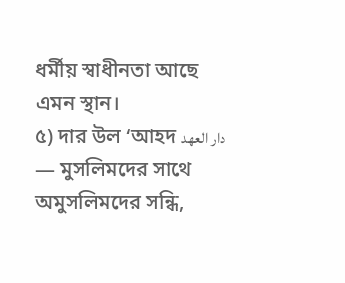ধর্মীয় স্বাধীনতা আছে এমন স্থান।
৫) দার উল ‘আহদ دار العهد — মুসলিমদের সাথে অমুসলিমদের সন্ধি,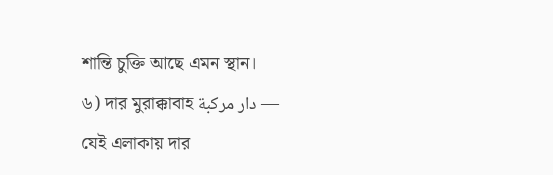শান্তি চুক্তি আছে এমন স্থান।
৬) দার মুরাক্কাবাহ دار مركبة — যেই এলাকায় দার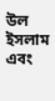উল ইসলাম এবং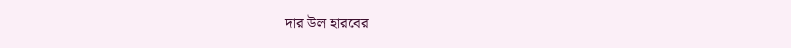দার উল হারবের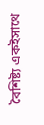বৈশিষ্ট্য একইসাথে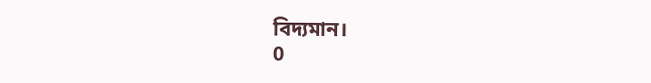বিদ্যমান।
0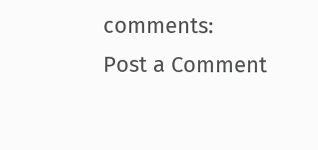comments:
Post a Comment